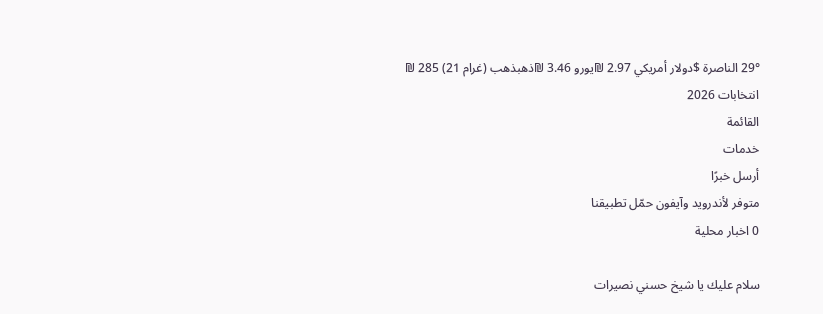29° الناصرة $دولار أمريكي 2.97 ₪يورو 3.46 ₪ذهبذهب (غرام 21) 285 ₪
انتخابات 2026
القائمة
خدمات
أرسل خبرًا
متوفر لأندرويد وآيفون حمّل تطبيقنا
0 اخبار محلية

سلام عليك يا شيخ حسني نصيرات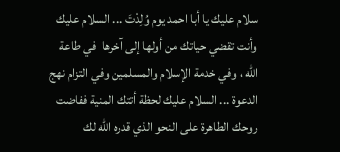سلام عليك يا أبا احمد يوم وُلِدْتَ ... السلام عليك وأنت تقضي حياتك من أولها إلى آخرها  في طاعة الله ، وفي خدمة الإسلام والمسلمين وفي التزام نهج الدعوة ... السلام عليك لحظة أتتك المنية ففاضت روحك الطاهرة على النحو الذي قدره الله لك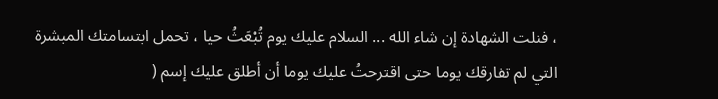، فنلت الشهادة إن شاء الله ... السلام عليك يوم تُبْعَثُ حيا ، تحمل ابتسامتك المبشرة التي لم تفارقك يوما حتى اقترحتُ عليك يوما أن أطلق عليك إسم (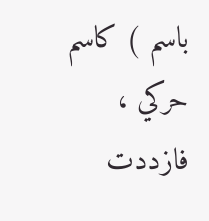باسم ) كاسم حركي ، فازددت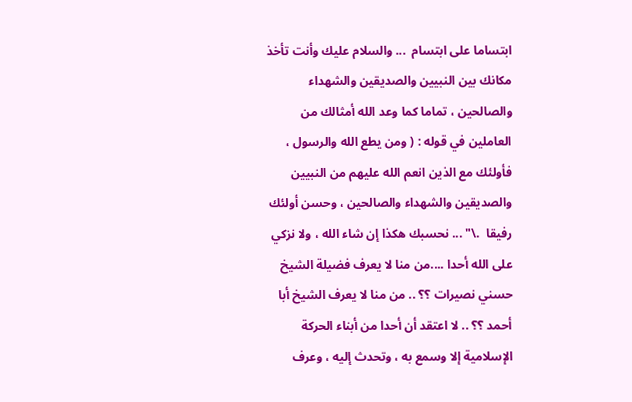ابتساما على ابتسام  ... والسلام عليك وأنت تأخذ مكانك بين النبيين والصديقين والشهداء والصالحين ، تماما كما وعد الله أمثالك من العاملين في قوله : ( ومن يطع الله والرسول ، فأولئك مع الذين انعم الله عليهم من النبيين والصديقين والشهداء والصالحين ، وحسن أولئك رفيقا  .\" ... نحسبك هكذا إن شاء الله ، ولا نزكي على الله أحدا ....من منا لا يعرف فضيلة الشيخ حسني نصيرات ؟؟ .. من منا لا يعرف الشيخ أبا أحمد ؟؟ .. لا اعتقد أن أحدا من أبناء الحركة الإسلامية إلا وسمع به ، وتحدث إليه ، وعرف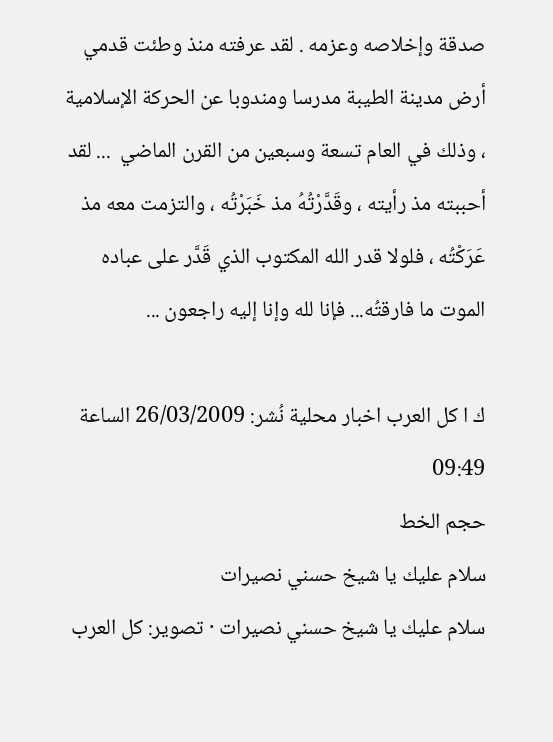صدقة وإخلاصه وعزمه . لقد عرفته منذ وطئت قدمي أرض مدينة الطيبة مدرسا ومندوبا عن الحركة الإسلامية ، وذلك في العام تسعة وسبعين من القرن الماضي  ... لقد أحببته مذ رأيته ، وقَدَّرْتُهُ مذ خَبَرْتُه ، والتزمت معه مذ عَرَكْتُه ، فلولا قدر الله المكتوب الذي قَدَّر على عباده الموت ما فارقتُه... فإنا لله وإنا إليه راجعون ...

ك ا كل العرب اخبار محلية نُشر: 26/03/2009 الساعة 09:49
حجم الخط
سلام عليك يا شيخ حسني نصيرات
سلام عليك يا شيخ حسني نصيرات · تصوير: كل العرب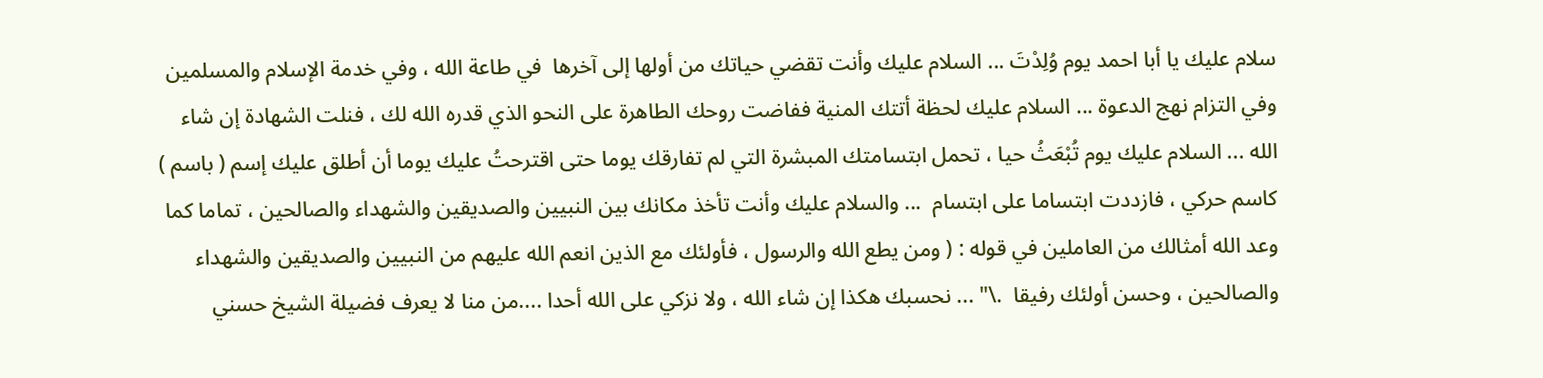سلام عليك يا أبا احمد يوم وُلِدْتَ ... السلام عليك وأنت تقضي حياتك من أولها إلى آخرها  في طاعة الله ، وفي خدمة الإسلام والمسلمين وفي التزام نهج الدعوة ... السلام عليك لحظة أتتك المنية ففاضت روحك الطاهرة على النحو الذي قدره الله لك ، فنلت الشهادة إن شاء الله ... السلام عليك يوم تُبْعَثُ حيا ، تحمل ابتسامتك المبشرة التي لم تفارقك يوما حتى اقترحتُ عليك يوما أن أطلق عليك إسم ( باسم ) كاسم حركي ، فازددت ابتساما على ابتسام  ... والسلام عليك وأنت تأخذ مكانك بين النبيين والصديقين والشهداء والصالحين ، تماما كما وعد الله أمثالك من العاملين في قوله : ( ومن يطع الله والرسول ، فأولئك مع الذين انعم الله عليهم من النبيين والصديقين والشهداء والصالحين ، وحسن أولئك رفيقا  .\" ... نحسبك هكذا إن شاء الله ، ولا نزكي على الله أحدا ....من منا لا يعرف فضيلة الشيخ حسني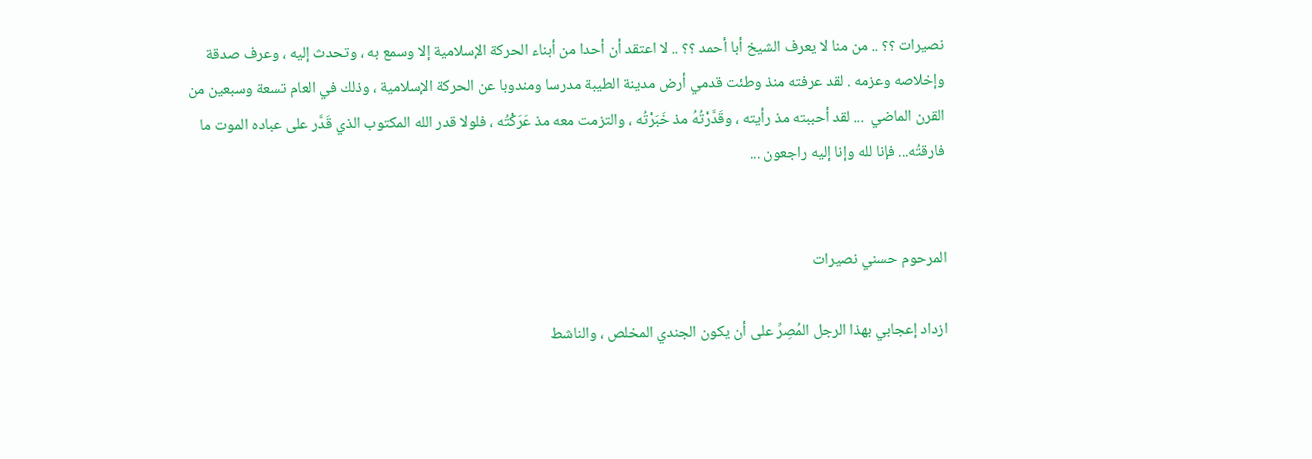نصيرات ؟؟ .. من منا لا يعرف الشيخ أبا أحمد ؟؟ .. لا اعتقد أن أحدا من أبناء الحركة الإسلامية إلا وسمع به ، وتحدث إليه ، وعرف صدقة وإخلاصه وعزمه . لقد عرفته منذ وطئت قدمي أرض مدينة الطيبة مدرسا ومندوبا عن الحركة الإسلامية ، وذلك في العام تسعة وسبعين من القرن الماضي  ... لقد أحببته مذ رأيته ، وقَدَّرْتُهُ مذ خَبَرْتُه ، والتزمت معه مذ عَرَكْتُه ، فلولا قدر الله المكتوب الذي قَدَّر على عباده الموت ما فارقتُه... فإنا لله وإنا إليه راجعون ...


المرحوم حسني نصيرات

ازداد إعجابي بهذا الرجل المُصِرِّ على أن يكون الجندي المخلص ، والناشط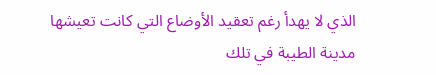الذي لا يهدأ رغم تعقيد الأوضاع التي كانت تعيشها مدينة الطيبة في تلك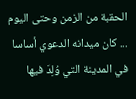الحقبة من الزمن وحتى اليوم ... كان ميدانه الدعوي أساسا في المدينة التي وُلِدَ فيها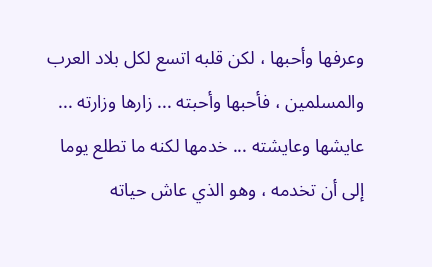وعرفها وأحبها ، لكن قلبه اتسع لكل بلاد العرب والمسلمين ، فأحبها وأحبته ... زارها وزارته ... عايشها وعايشته ... خدمها لكنه ما تطلع يوما إلى أن تخدمه ، وهو الذي عاش حياته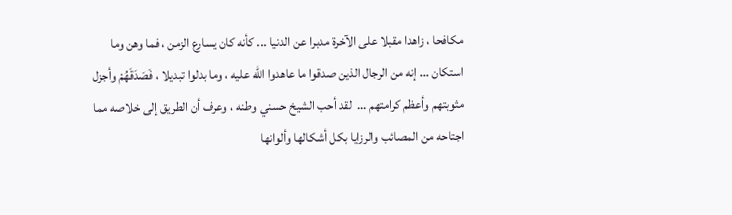مكافحا ، زاهدا مقبلا على الآخرة مدبرا عن الدنيا ... كأنه كان يسارع الزمن ، فما وهن وما استكان ... إنه من الرجال الذين صدقوا ما عاهدوا الله عليه ، وما بدلوا تبديلا ، فَصَدَقَهُمْ وأجزل مثوبتهم وأعظم كرامتهم ...  لقد أحب الشيخ حسني وطنه ، وعرف أن الطريق إلى خلاصه مما اجتاحه من المصائب والرزايا بكل أشكالها وألوانها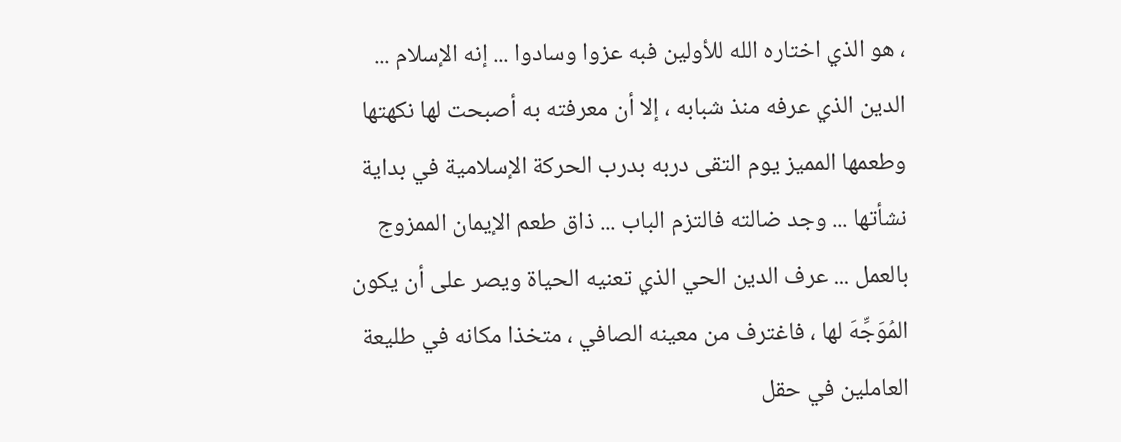، هو الذي اختاره الله للأولين فبه عزوا وسادوا ... إنه الإسلام ... الدين الذي عرفه منذ شبابه ، إلا أن معرفته به أصبحت لها نكهتها وطعمها المميز يوم التقى دربه بدرب الحركة الإسلامية في بداية نشأتها ... وجد ضالته فالتزم الباب ... ذاق طعم الإيمان الممزوج بالعمل ... عرف الدين الحي الذي تعنيه الحياة ويصر على أن يكون المُوَجِّهَ لها ، فاغترف من معينه الصافي ، متخذا مكانه في طليعة العاملين في حقل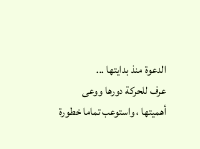الدعوة منذ بدايتها ...
عرف للحركة دورها ووعى أهميتها ، واستوعب تماما خطورة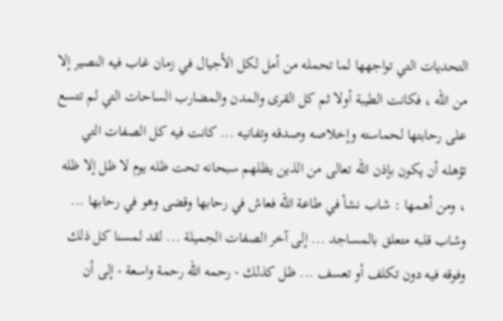التحديات التي تواجهها لما تحمله من أمل لكل الأجيال في زمان غاب فيه النصير إلا من الله ، فكانت الطيبة أولا ثم كل القرى والمدن والمضارب الساحات التي لم تتسع على رحابتها لحماسته وإخلاصه وصدقه وتفانيه ... كانت فيه كل الصفات التي تؤهله أن يكون بإذن الله تعالى من الذين يظلهم سبحانه تحت ظله يوم لا ظل إلا ظله ، ومن أهمها : شاب نشأ في طاعة الله فعاش في رحابها وقضى وهو في رحابها ... وشاب قلبه متعلق بالمساجد ... إلى آخر الصفات الجميلة ... لقد لمسنا كل ذلك وفوقه فيه دون تكلف أو تعسف ... ظل كذلك - رحمه الله رحمة واسعة - إلى أن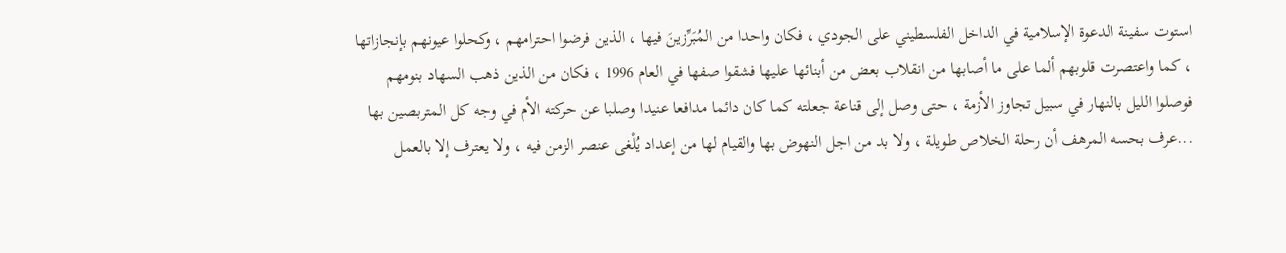استوت سفينة الدعوة الإسلامية في الداخل الفلسطيني على الجودي ، فكان واحدا من المُبَرِّزينَ فيها ، الذين فرضوا احترامهم ، وكحلوا عيونهم بإنجازاتها ، كما واعتصرت قلوبهم ألما على ما أصابها من انقلاب بعض من أبنائها عليها فشقوا صفها في العام 1996 ، فكان من الذين ذهب السهاد بنومهم فوصلوا الليل بالنهار في سبيل تجاوز الأزمة ، حتى وصل إلى قناعة جعلته كما كان دائما مدافعا عنيدا وصلبا عن حركته الأم في وجه كل المتربصين بها ...عرف بحسه المرهف أن رحلة الخلاص طويلة ، ولا بد من اجل النهوض بها والقيام لها من إعداد يُلْغى عنصر الزمن فيه ، ولا يعترف إلا بالعمل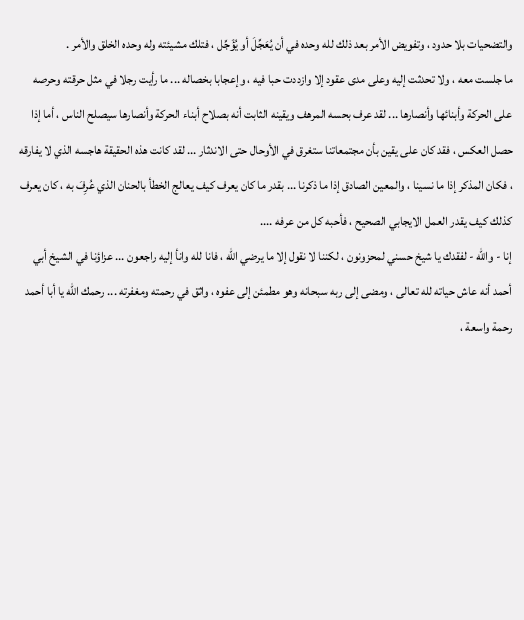والتضحيات بلا حدود ، وتفويض الأمر بعد ذلك لله وحده في أن يُعَجِّلَ أو يُؤَجِّل ، فتلك مشيئته وله وحده الخلق والأمر .
ما جلست معه ، ولا تحدثت إليه وعلى مدى عقود إلا وازددت حبا فيه ، وإعجابا بخصاله ... ما رأيت رجلا في مثل حرقته وحرصه على الحركة وأبنائها وأنصارها ... لقد عرف بحسه المرهف ويقينه الثابت أنه بصلاح أبناء الحركة وأنصارها سيصلح الناس ، أما إذا حصل العكس ، فقد كان على يقين بأن مجتمعاتنا ستغرق في الأوحال حتى الاندثار ... لقد كانت هذه الحقيقة هاجسه الذي لا يفارقه ، فكان المذكر إذا ما نسينا ، والمعين الصادق إذا ما ذكرنا ... بقدر ما كان يعرف كيف يعالج الخطأ بالحنان الذي عُرِفَ به ، كان يعرف كذلك كيف يقدر العمل الايجابي الصحيح ، فأحبه كل من عرفه ....
إنا - والله - لفقدك يا شيخ حسني لمحزونون ، لكننا لا نقول إلا ما يرضي الله ، فانا لله وانأ إليه راجعون ... عزاؤنا في الشيخ أبي أحمد أنه عاش حياته لله تعالى ، ومضى إلى ربه سبحانه وهو مطمئن إلى عفوه ، واثق في رحمته ومغفرته ... رحمك الله يا أبا أحمد رحمة واسعة ،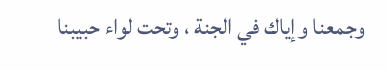وجمعنا وإياك في الجنة ، وتحت لواء حبيبنا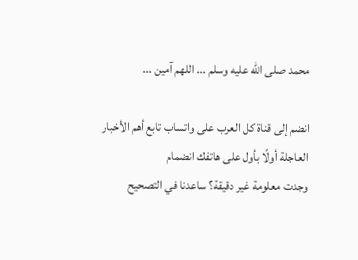محمد صلى الله عليه وسلم ... اللهم آمين ...

انضم إلى قناة كل العرب على واتساب تابع أهم الأخبار العاجلة أولًا بأول على هاتفك انضمام
وجدت معلومة غير دقيقة؟ ساعدنا في التصحيح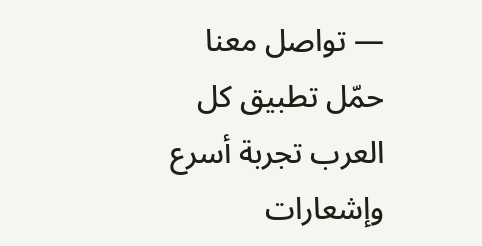— تواصل معنا
حمّل تطبيق كل العرب تجربة أسرع وإشعارات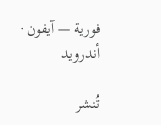فورية — آيفون · أندرويد

تُنشر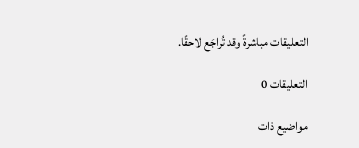التعليقات مباشرةً وقد تُراجَع لاحقًا.

التعليقات 0

مواضيع ذات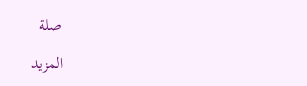صلة

المزيد